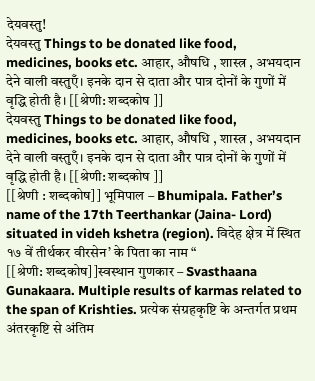देयवस्तु!
देयवस्तु Things to be donated like food, medicines, books etc. आहार, औषधि , शास्त्र , अभयदान देने वाली वस्तुएँ। इनके दान से दाता और पात्र दोनों के गुणों में वृद्धि होती है। [[श्रेणी: शब्दकोष ]]
देयवस्तु Things to be donated like food, medicines, books etc. आहार, औषधि , शास्त्र , अभयदान देने वाली वस्तुएँ। इनके दान से दाता और पात्र दोनों के गुणों में वृद्धि होती है। [[श्रेणी: शब्दकोष ]]
[[श्रेणी : शब्दकोष]] भूमिपाल – Bhumipala. Father’s name of the 17th Teerthankar (Jaina- Lord) situated in videh kshetra (region). विदेह क्षेत्र में स्थित १७ वें तीर्थकर वीरसेन’ के पिता का नाम “
[[श्रेणी: शब्दकोष]]स्वस्थान गुणकार – Svasthaana Gunakaara. Multiple results of karmas related to the span of Krishties. प्रत्येक संग्रहकृष्टि के अन्तर्गत प्रथम अंतरकृष्टि से अंतिम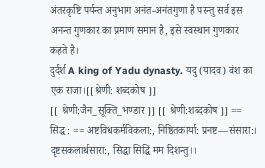अंतरकृष्टि पर्यन्त अनुभाग अनंत-अनंतगुणा है परन्तु सर्व इस अनन्त गुणकार का प्रमाण समान है, इसे स्वस्थान गुणकार कहते है।
दुर्दर्श A king of Yadu dynasty. यदु (यादव) वंश का एक राजा।[[श्रेणी: शब्दकोष ]]
[[ श्रेणी:जैन_सूक्ति_भण्डार ]] [[ श्रेणी:शब्दकोष ]] == सिद्ध : == अष्टविधकर्मविकला:, निष्ठितकार्या: प्रनष्ट—संसारा:। दृष्टसकलार्थसारा:, सिद्धा सिद्धिं मम दिशन्तु।।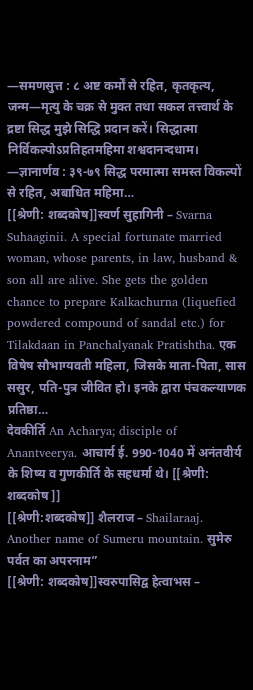—समणसुत्त : ८ अष्ट कर्मों से रहित, कृतकृत्य, जन्म—मृत्यु के चक्र से मुक्त तथा सकल तत्त्वार्थ के द्रष्टा सिद्ध मुझे सिद्धि प्रदान करें। सिद्धात्मा निर्विकल्पोऽप्रतिहतमहिमा शश्वदानन्दधाम। —ज्ञानार्णव : ३९-७९ सिद्ध परमात्मा समस्त विकल्पों से रहित, अबाधित महिमा…
[[श्रेणी: शब्दकोष]]स्वर्ण सुहागिनी – Svarna Suhaaginii. A special fortunate married woman, whose parents, in law, husband & son all are alive. She gets the golden chance to prepare Kalkachurna (liquefied powdered compound of sandal etc.) for Tilakdaan in Panchalyanak Pratishtha. एक विषेष सौभाग्यवती महिला, जिसके माता-पिता, सास ससुर, पति-पुत्र जीवित हो। इनके द्वारा पंचकल्याणक प्रतिष्ठा…
देवकीर्ति An Acharya; disciple of Anantveerya. आचार्य ई. 990-1040 में अनंतवीर्य के शिष्य व गुणकीर्ति के सहधर्मा थे। [[श्रेणी: शब्दकोष ]]
[[श्रेणी:शब्दकोष]] शैलराज – Shailaraaj. Another name of Sumeru mountain. सुमेरु पर्वत का अपरनाम”
[[श्रेणी: शब्दकोष]]स्वरुपासिद्व हेत्वाभस –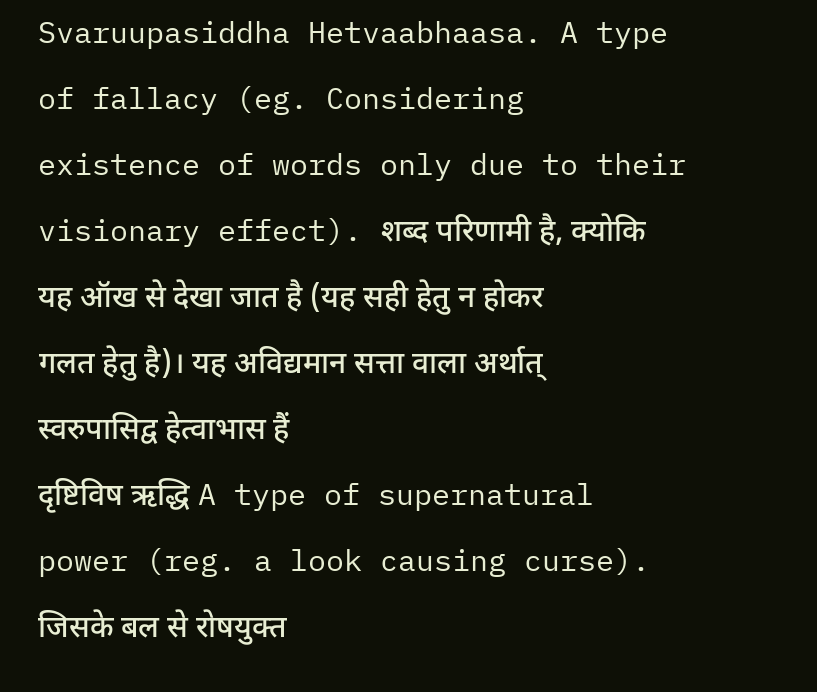Svaruupasiddha Hetvaabhaasa. A type of fallacy (eg. Considering existence of words only due to their visionary effect). शब्द परिणामी है, क्योकि यह ऑख से देखा जात है (यह सही हेतु न होकर गलत हेतु है)। यह अविद्यमान सत्ता वाला अर्थात् स्वरुपासिद्व हेत्वाभास हैं
दृष्टिविष ऋद्धि A type of supernatural power (reg. a look causing curse). जिसके बल से रोषयुक्त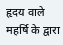हृदय वाले महर्षि के द्वारा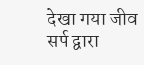देखा गया जीव सर्प द्वारा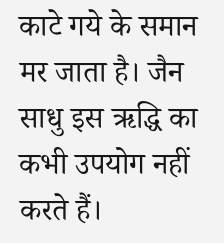काटे गये के समान मर जाता है। जैन साधु इस ऋद्धि का कभी उपयोग नहीं करते हैं।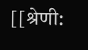[[श्रेणी: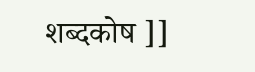शब्दकोष ]]